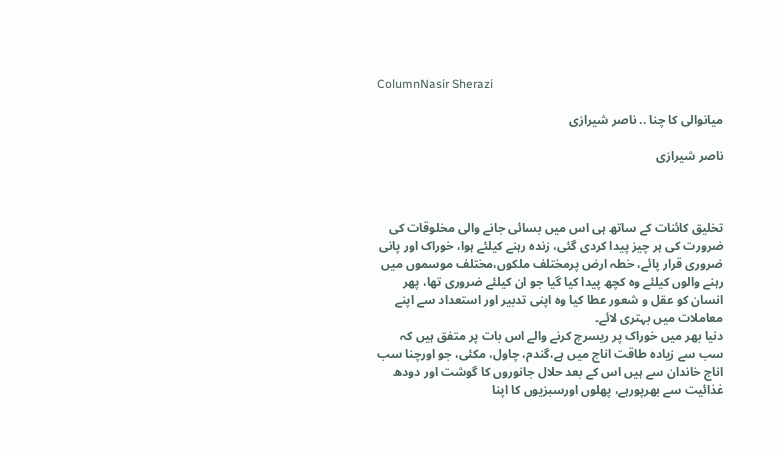ColumnNasir Sherazi

میانوالی کا چنا .. ناصر شیرازی

ناصر شیرازی



تخلیق کائنات کے ساتھ ہی اس میں بسائی جانے والی مخلوقات کی ضرورت کی ہر چیز پیدا کردی گئی، زندہ رہنے کیلئے ہوا، خوراک اور پانی ضروری قرار پائے، خطہ ارض پرمختلف ملکوں،مختلف موسموں میں رہنے والوں کیلئے وہ کچھ پیدا کیا گیا جو ان کیلئے ضروری تھا، پھر انسان کو عقل و شعور عطا کیا وہ اپنی تدبیر اور استعداد سے اپنے معاملات میں بہتری لائے۔
دنیا بھر میں خوراک پر ریسرچ کرنے والے اس بات پر متفق ہیں کہ سب سے زیادہ طاقت اناج میں ہے،گندم، چاول، مکئی، جو اورچنا سب اناج خاندان سے ہیں اس کے بعد حلال جانوروں کا گوشت اور دودھ غذائیت سے بھرپورہے، پھلوں اورسبزیوں کا اپنا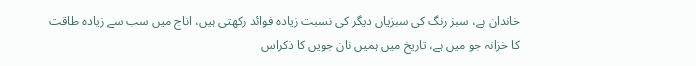خاندان ہے، سبز رنگ کی سبزیاں دیگر کی نسبت زیادہ فوائد رکھتی ہیں، اناج میں سب سے زیادہ طاقت کا خزانہ جو میں ہے، تاریخ میں ہمیں نان جویں کا ذکراس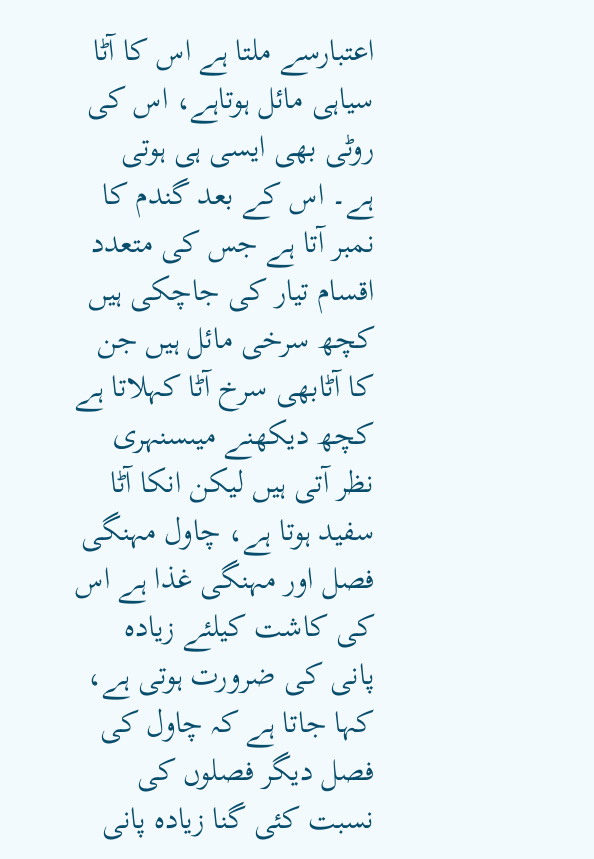اعتبارسے ملتا ہے اس کا آٹا سیاہی مائل ہوتاہے، اس کی روٹی بھی ایسی ہی ہوتی ہے۔ اس کے بعد گندم کا نمبر آتا ہے جس کی متعدد اقسام تیار کی جاچکی ہیں کچھ سرخی مائل ہیں جن کا آٹابھی سرخ آٹا کہلاتا ہے کچھ دیکھنے میںسنہری نظر آتی ہیں لیکن انکا آٹا سفید ہوتا ہے، چاول مہنگی فصل اور مہنگی غذا ہے اس کی کاشت کیلئے زیادہ پانی کی ضرورت ہوتی ہے، کہا جاتا ہے کہ چاول کی فصل دیگر فصلوں کی نسبت کئی گنا زیادہ پانی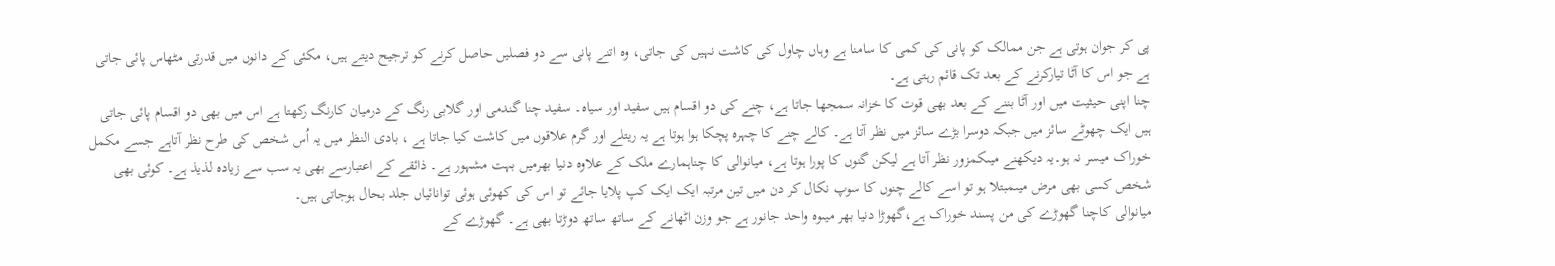پی کر جوان ہوتی ہے جن ممالک کو پانی کی کمی کا سامنا ہے وہاں چاول کی کاشت نہیں کی جاتی، وہ اتنے پانی سے دو فصلیں حاصل کرنے کو ترجیح دیتے ہیں، مکئی کے دانوں میں قدرتی مٹھاس پائی جاتی ہے جو اس کا آٹا تیارکرنے کے بعد تک قائم رہتی ہے۔
چنا اپنی حیثیت میں اور آٹا بننے کے بعد بھی قوت کا خزانہ سمجھا جاتا ہے، چنے کی دو اقسام ہیں سفید اور سیاہ۔ سفید چنا گندمی اور گلابی رنگ کے درمیان کارنگ رکھتا ہے اس میں بھی دو اقسام پائی جاتی ہیں ایک چھوٹے سائز میں جبکہ دوسرا بڑے سائز میں نظر آتا ہے۔ کالے چنے کا چہرہ پچکا ہوا ہوتا ہے یہ ریتلے اور گرم علاقوں میں کاشت کیا جاتا ہے ، بادی النظر میں یہ اُس شخص کی طرح نظر آتاہے جسے مکمل خوراک میسر نہ ہو۔یہ دیکھنے میںکمزور نظر آتا ہے لیکن گنوں کا پورا ہوتا ہے، میانوالی کا چناہمارے ملک کے علاوہ دنیا بھرمیں بہت مشہور ہے۔ ذائقے کے اعتبارسے بھی یہ سب سے زیادہ لذیذ ہے۔ کوئی بھی شخص کسی بھی مرض میںمبتلا ہو تو اسے کالے چنوں کا سوپ نکال کر دن میں تین مرتبہ ایک ایک کپ پلایا جائے تو اس کی کھوئی ہوئی توانائیاں جلد بحال ہوجاتی ہیں۔
میانوالی کاچنا گھوڑے کی من پسند خوراک ہے،گھوڑا دنیا بھر میںوہ واحد جانور ہے جو وزن اٹھانے کے ساتھ ساتھ دوڑتا بھی ہے۔ گھوڑے کے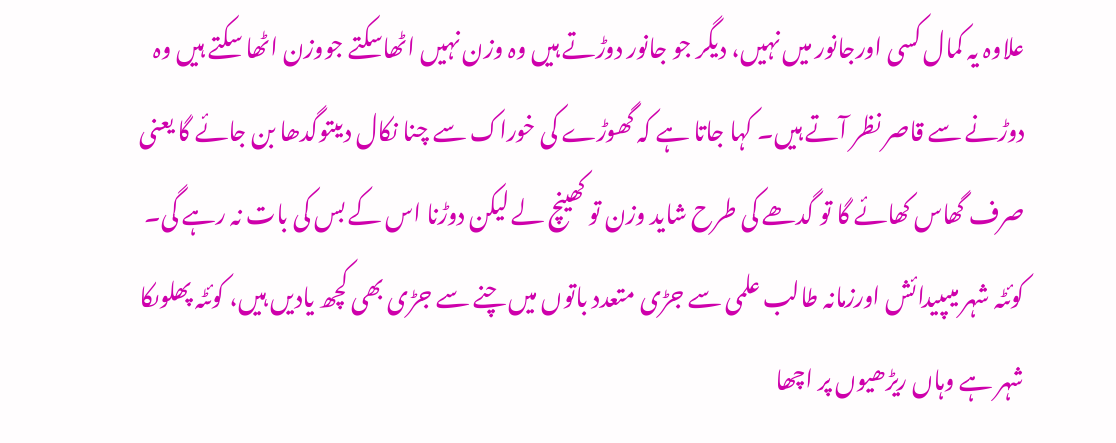علاوہ یہ کمال کسی اورجانور میں نہیں، دیگر جو جانور دوڑتے ہیں وہ وزن نہیں اٹھاسکتے جووزن اٹھا سکتے ہیں وہ دوڑنے سے قاصر نظر آتے ہیں۔ کہا جاتا ہے کہ گھوڑے کی خوراک سے چنا نکال دیںتوگدھا بن جائے گا یعنی صرف گھاس کھائے گا تو گدھے کی طرح شاید وزن تو کھینچ لے لیکن دوڑنا اس کے بس کی بات نہ رہے گی۔
کوئٹہ شہر میںپیدائش اورزمانہ طالب علمی سے جڑی متعدد باتوں میں چنے سے جڑی بھی کچھ یادیں ہیں، کوئٹہ پھلوںکا شہر ہے وہاں ریڑھیوں پر اچھا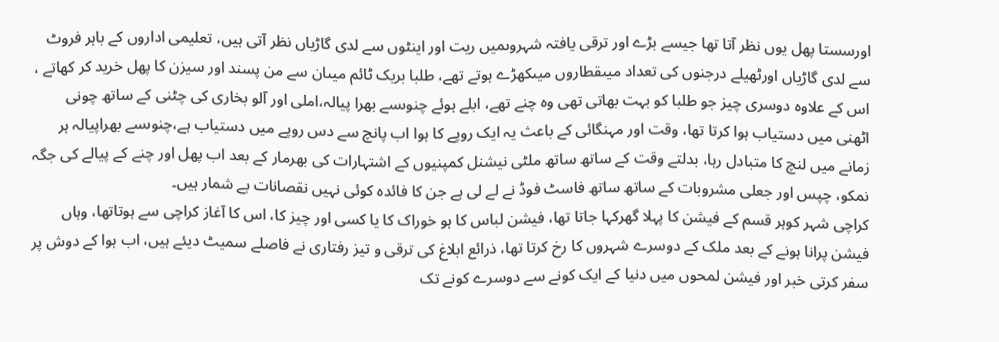اورسستا پھل یوں نظر آتا تھا جیسے بڑے اور ترقی یافتہ شہروںمیں ریت اور اینٹوں سے لدی گاڑیاں نظر آتی ہیں، تعلیمی اداروں کے باہر فروٹ سے لدی گاڑیاں اورٹھیلے درجنوں کی تعداد میںقطاروں میںکھڑے ہوتے تھے، طلبا بریک ٹائم میںان سے من پسند اور سیزن کا پھل خرید کر کھاتے ، اس کے علاوہ دوسری چیز جو طلبا کو بہت بھاتی تھی وہ چنے تھے، ابلے ہوئے چنوںسے بھرا پیالہ،املی اور آلو بخاری کی چٹنی کے ساتھ چونی اٹھنی میں دستیاب ہوا کرتا تھا، وقت اور مہنگائی کے باعث یہ ایک روپے کا ہوا اب پانچ سے دس روپے میں دستیاب ہے،چنوںسے بھراپیالہ ہر زمانے میں لنچ کا متبادل رہا، بدلتے وقت کے ساتھ ساتھ ملٹی نیشنل کمپنیوں کے اشتہارات کی بھرمار کے بعد اب پھل اور چنے کے پیالے کی جگہ نمکو، چپس اور جعلی مشروبات کے ساتھ ساتھ فاسٹ فوڈ نے لے لی ہے جن کا فائدہ کوئی نہیں نقصانات بے شمار ہیں۔
کراچی شہر کوہر قسم کے فیشن کا پہلا گھرکہا جاتا تھا، فیشن لباس کا ہو خوراک کا یا کسی اور چیز کا، اس کا آغاز کراچی سے ہوتاتھا، وہاں فیشن پرانا ہونے کے بعد ملک کے دوسرے شہروں کا رخ کرتا تھا، ذرائع ابلاغ کی ترقی و تیز رفتاری نے فاصلے سمیٹ دیئے ہیں، اب ہوا کے دوش پر سفر کرتی خبر اور فیشن لمحوں میں دنیا کے ایک کونے سے دوسرے کونے تک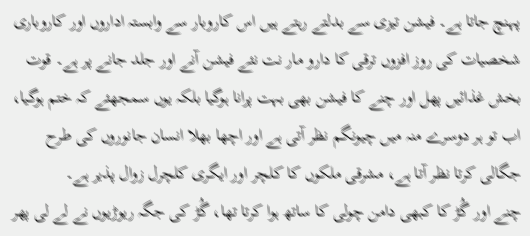پہنچ جاتا ہے۔ فیشن تیزی سے بدلتے رہتے ہیں اس کاروبار سے وابستہ اداروں اور کاروباری شخصیات کی روز افزوں ترقی کا دارو مار نت نئے فیشن آنے اور جلد جانے پر ہے۔ قوت بخش غذائیں پھل اور چنے کا فیشن بھی بہت پرانا ہوگیا بلکہ یوں سمجھئے کہ ختم ہوگیا، اب تو ہر دوسرے منہ میں چیونگم نظر آتی ہے اور اچھا بھلا انسان جانوروں کی طرح جگالی کرتا نظر آتا ہے، مشرقی ملکوں کا کلچر اور ایگری کلچرل زوال پذیر ہے۔
چنے اور گُڑ کا کبھی دامن چولی کا ساتھ ہوا کرتا تھا، گُڑ کی جگہ ریوڑیوں نے لے لی پھر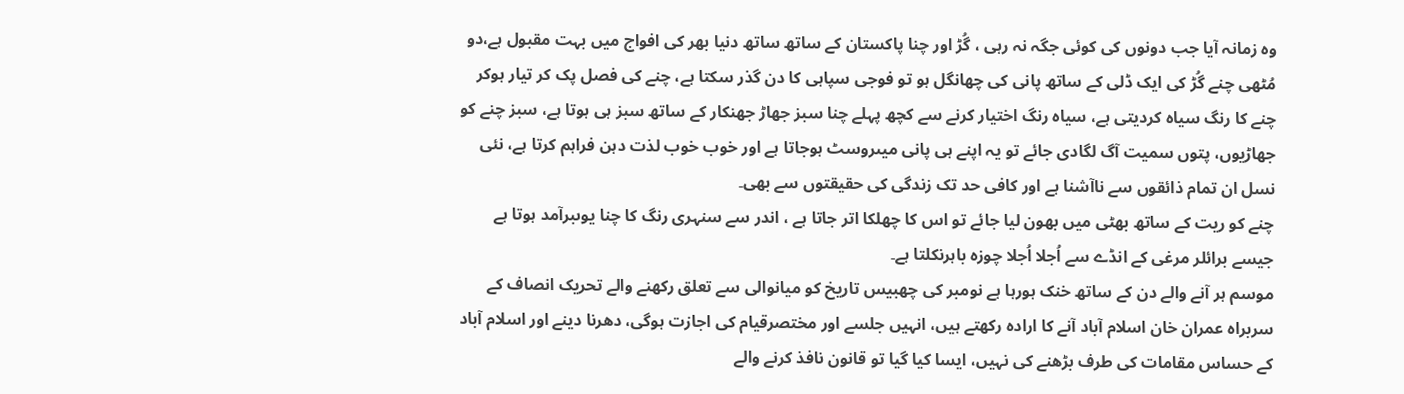وہ زمانہ آیا جب دونوں کی کوئی جگہ نہ رہی ، گُڑ اور چنا پاکستان کے ساتھ ساتھ دنیا بھر کی افواج میں بہت مقبول ہے،دو مُٹھی چنے گُڑ کی ایک ڈلی کے ساتھ پانی کی چھانگل ہو تو فوجی سپاہی کا دن گذر سکتا ہے، چنے کی فصل پک کر تیار ہوکر چنے کا رنگ سیاہ کردیتی ہے، سیاہ رنگ اختیار کرنے سے کچھ پہلے چنا سبز جھاڑ جھنکار کے ساتھ سبز ہی ہوتا ہے، سبز چنے کو جھاڑیوں، پتوں سمیت آگ لگادی جائے تو یہ اپنے ہی پانی میںروسٹ ہوجاتا ہے اور خوب خوب لذت دہن فراہم کرتا ہے، نئی نسل ان تمام ذائقوں سے ناآشنا ہے اور کافی حد تک زندگی کی حقیقتوں سے بھی۔
چنے کو ریت کے ساتھ بھٹی میں بھون لیا جائے تو اس کا چھلکا اتر جاتا ہے ، اندر سے سنہری رنگ کا چنا یوںبرآمد ہوتا ہے جیسے برائلر مرغی کے انڈے سے اُجلا اُجلا چوزہ باہرنکلتا ہے۔
موسم ہر آنے والے دن کے ساتھ خنک ہورہا ہے نومبر کی چھبیس تاریخ کو میانوالی سے تعلق رکھنے والے تحریک انصاف کے سربراہ عمران خان اسلام آباد آنے کا ارادہ رکھتے ہیں، انہیں جلسے اور مختصرقیام کی اجازت ہوگی، دھرنا دینے اور اسلام آباد کے حساس مقامات کی طرف بڑھنے کی نہیں، ایسا کیا گیا تو قانون نافذ کرنے والے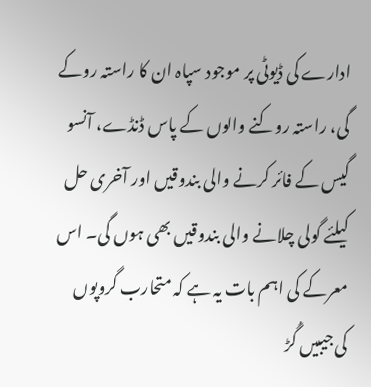ادارے کی ڈیوٹی پر موجود سپاہ ان کا راستہ روکے گی، راستہ روکنے والوں کے پاس ڈنڈے، آنسو گیس کے فائر کرنے والی بندوقیں اور آخری حل کیلئے گولی چلانے والی بندوقیں بھی ہوں گی۔ اس معرکے کی اہم بات یہ ہے کہ متحارب گروپوں کی جیبیں گُڑ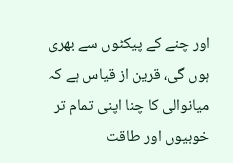اور چنے کے پیکٹوں سے بھری ہوں گی، قرین از قیاس ہے کہ میانوالی کا چنا اپنی تمام تر خوبیوں اور طاقت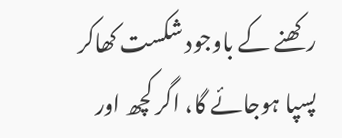رکھنے کے باوجود شکست کھاکر پسپا ہوجائے گا، اگر کچھ اور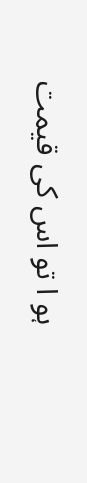ہو ا تو اس کی قیمت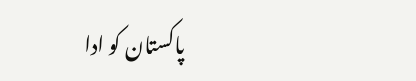پاکستان کو ادا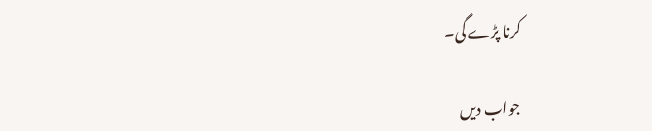کرنا پڑے گی۔

جواب دیں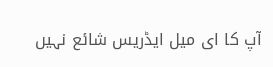آپ کا ای میل ایڈریس شائع نہیں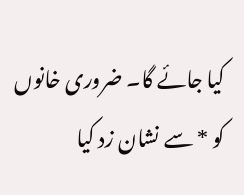کیا جائے گا۔ ضروری خانوں کو * سے نشان زد کیا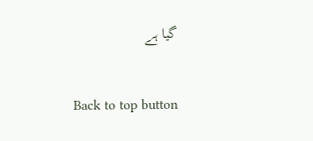گیا ہے

Back to top button